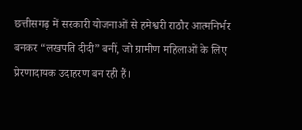छत्तीसगढ़ में सरकारी योजनाओं से हमेश्वरी राठौर आत्मनिर्भर बनकर “लखपति दीदी” बनीं, जो ग्रामीण महिलाओं के लिए प्रेरणादायक उदाहरण बन रही हैं।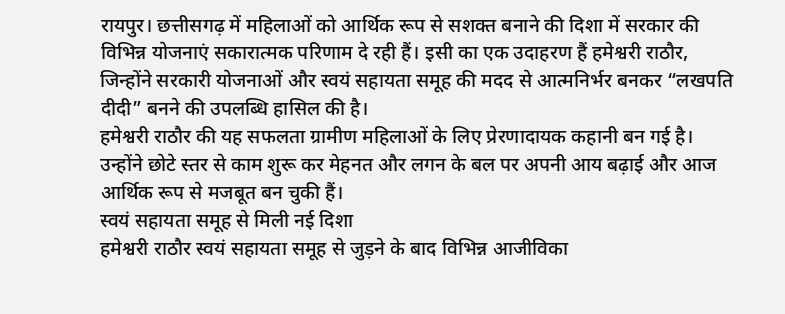रायपुर। छत्तीसगढ़ में महिलाओं को आर्थिक रूप से सशक्त बनाने की दिशा में सरकार की विभिन्न योजनाएं सकारात्मक परिणाम दे रही हैं। इसी का एक उदाहरण हैं हमेश्वरी राठौर, जिन्होंने सरकारी योजनाओं और स्वयं सहायता समूह की मदद से आत्मनिर्भर बनकर “लखपति दीदी” बनने की उपलब्धि हासिल की है।
हमेश्वरी राठौर की यह सफलता ग्रामीण महिलाओं के लिए प्रेरणादायक कहानी बन गई है। उन्होंने छोटे स्तर से काम शुरू कर मेहनत और लगन के बल पर अपनी आय बढ़ाई और आज आर्थिक रूप से मजबूत बन चुकी हैं।
स्वयं सहायता समूह से मिली नई दिशा
हमेश्वरी राठौर स्वयं सहायता समूह से जुड़ने के बाद विभिन्न आजीविका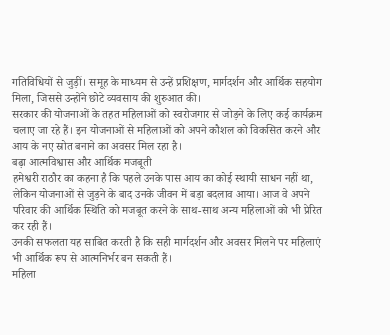गतिविधियों से जुड़ीं। समूह के माध्यम से उन्हें प्रशिक्षण, मार्गदर्शन और आर्थिक सहयोग मिला, जिससे उन्होंने छोटे व्यवसाय की शुरुआत की।
सरकार की योजनाओं के तहत महिलाओं को स्वरोजगार से जोड़ने के लिए कई कार्यक्रम चलाए जा रहे हैं। इन योजनाओं से महिलाओं को अपने कौशल को विकसित करने और आय के नए स्रोत बनाने का अवसर मिल रहा है।
बढ़ा आत्मविश्वास और आर्थिक मजबूती
हमेश्वरी राठौर का कहना है कि पहले उनके पास आय का कोई स्थायी साधन नहीं था, लेकिन योजनाओं से जुड़ने के बाद उनके जीवन में बड़ा बदलाव आया। आज वे अपने परिवार की आर्थिक स्थिति को मजबूत करने के साथ-साथ अन्य महिलाओं को भी प्रेरित कर रही हैं।
उनकी सफलता यह साबित करती है कि सही मार्गदर्शन और अवसर मिलने पर महिलाएं भी आर्थिक रूप से आत्मनिर्भर बन सकती हैं।
महिला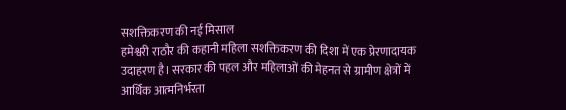सशक्तिकरण की नई मिसाल
हमेश्वरी राठौर की कहानी महिला सशक्तिकरण की दिशा में एक प्रेरणादायक उदाहरण है। सरकार की पहल और महिलाओं की मेहनत से ग्रामीण क्षेत्रों में आर्थिक आत्मनिर्भरता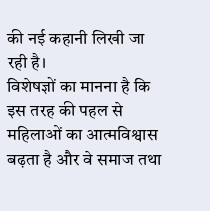की नई कहानी लिखी जा रही है।
विशेषज्ञों का मानना है कि इस तरह की पहल से महिलाओं का आत्मविश्वास बढ़ता है और वे समाज तथा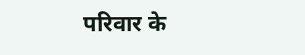परिवार के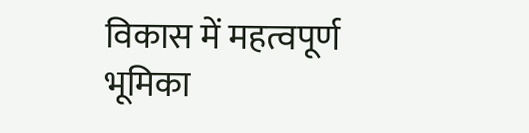विकास में महत्वपूर्ण भूमिका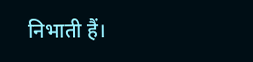निभाती हैं।